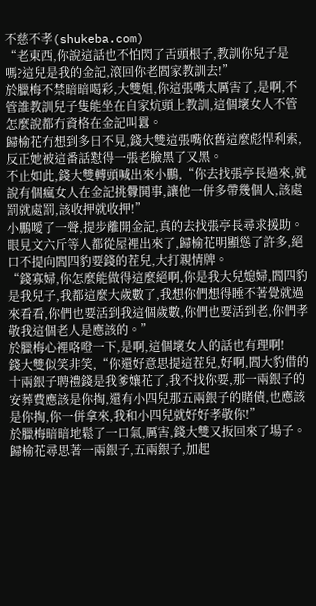不慈不孝(shukeba.com)
“老東西,你說這話也不怕閃了舌頭根子,教訓你兒子是嗎?這兒是我的金記,滾回你老閻家教訓去!”
於臘梅不禁暗暗喝彩,大雙姐,你這張嘴太厲害了,是啊,不管誰教訓兒子隻能坐在自家炕頭上教訓,這個壞女人不管怎麼說都冇資格在金記叫囂。
歸榆花冇想到多日不見,錢大雙這張嘴依舊這麼彪悍利索,反正她被這番話懟得一張老臉黑了又黑。
不止如此,錢大雙轉頭喊出來小鵬,“你去找張亭長過來,就說有個瘋女人在金記挑釁鬨事,讓他一併多帶幾個人,該處罰就處罰,該收押就收押!”
小鵬噯了一聲,提步離開金記,真的去找張亭長尋求援助。
眼見文六斤等人都從屋裡出來了,歸榆花明顯慫了許多,絕口不提向閻四豹要錢的茬兒,大打親情牌。
“錢寡婦,你怎麼能做得這麼絕啊,你是我大兒媳婦,閻四豹是我兒子,我都這麼大歲數了,我想你們想得睡不著覺就過來看看,你們也要活到我這個歲數,你們也要活到老,你們孝敬我這個老人是應該的。”
於臘梅心裡咯噔一下,是啊,這個壞女人的話也有理啊!
錢大雙似笑非笑,“你還好意思提這茬兒,好啊,閻大豹借的十兩銀子聘禮錢是我爹孃花了,我不找你要,那一兩銀子的安葬費應該是你掏,還有小四兒那五兩銀子的賭債,也應該是你掏,你一併拿來,我和小四兒就好好孝敬你!”
於臘梅暗暗地鬆了一口氣,厲害,錢大雙又扳回來了場子。
歸榆花尋思著一兩銀子,五兩銀子,加起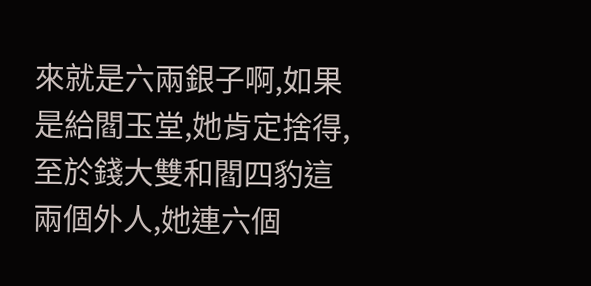來就是六兩銀子啊,如果是給閻玉堂,她肯定捨得,至於錢大雙和閻四豹這兩個外人,她連六個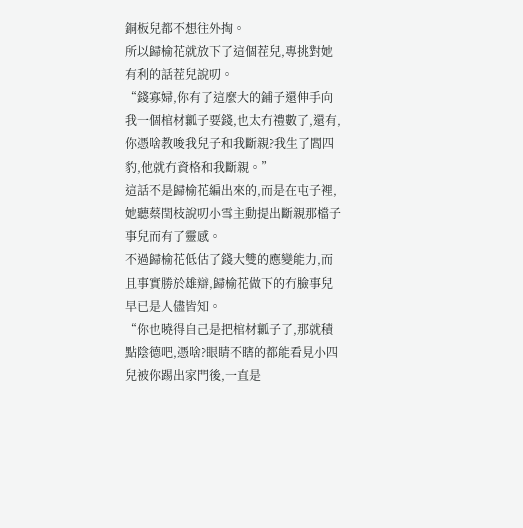銅板兒都不想往外掏。
所以歸榆花就放下了這個茬兒,專挑對她有利的話茬兒說叨。
“錢寡婦,你有了這麼大的鋪子還伸手向我一個棺材瓤子要錢,也太冇禮數了,還有,你憑啥教唆我兒子和我斷親?我生了閻四豹,他就冇資格和我斷親。”
這話不是歸榆花編出來的,而是在屯子裡,她聽蔡閏枝說叨小雪主動提出斷親那檔子事兒而有了靈感。
不過歸榆花低估了錢大雙的應變能力,而且事實勝於雄辯,歸榆花做下的冇臉事兒早已是人儘皆知。
“你也曉得自己是把棺材瓤子了,那就積點陰德吧,憑啥?眼睛不瞎的都能看見小四兒被你踢出家門後,一直是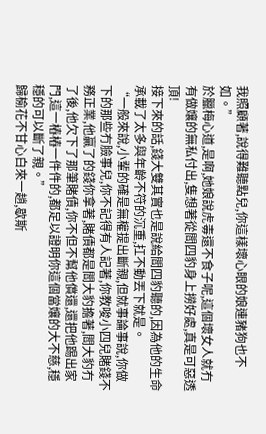我照顧著,說得難聽點兒,你這樣壞心眼的娘連豬狗也不如。”
於臘梅心道,是啊,她娘說虎毒還不食子呢,這個壞女人就冇有做孃的無私付出,隻想著從閻四豹身上撈好處,真是可惡透頂!
接下來的話,錢大雙其實也是說給閻四豹聽的,因為他的生命承載了太多與年齡不符的沉重,扛不動丟下就是。
“一般來說,小輩的確是無權提出斷親,但就事論事說,你做下的那些冇臉事兒,你不記得有人記著,你教唆小四兒賭錢不務正業,他贏了的錢你拿著,賭債都是閻大豹擔著,閻大豹冇了後,他欠下了那筆賭債,你不但不幫他償還,還把他踢出家門,這一樁樁一件件的,都足以證明你這個當孃的大不慈,穩穩的可以斷了親。”
歸榆花不甘心白來一趟,歇斯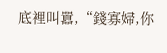底裡叫囂,“錢寡婦,你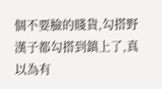個不要臉的賤貨,勾搭野漢子都勾搭到鎮上了,真以為有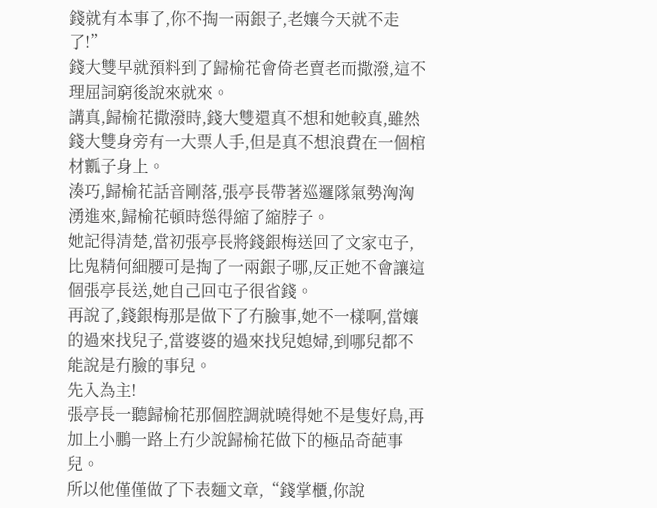錢就有本事了,你不掏一兩銀子,老孃今天就不走了!”
錢大雙早就預料到了歸榆花會倚老賣老而撒潑,這不理屈詞窮後說來就來。
講真,歸榆花撒潑時,錢大雙還真不想和她較真,雖然錢大雙身旁有一大票人手,但是真不想浪費在一個棺材瓤子身上。
湊巧,歸榆花話音剛落,張亭長帶著巡邏隊氣勢洶洶湧進來,歸榆花頓時慫得縮了縮脖子。
她記得清楚,當初張亭長將錢銀梅送回了文家屯子,比鬼精何細腰可是掏了一兩銀子哪,反正她不會讓這個張亭長送,她自己回屯子很省錢。
再說了,錢銀梅那是做下了冇臉事,她不一樣啊,當孃的過來找兒子,當婆婆的過來找兒媳婦,到哪兒都不能說是冇臉的事兒。
先入為主!
張亭長一聽歸榆花那個腔調就曉得她不是隻好鳥,再加上小鵬一路上冇少說歸榆花做下的極品奇葩事兒。
所以他僅僅做了下表麵文章,“錢掌櫃,你說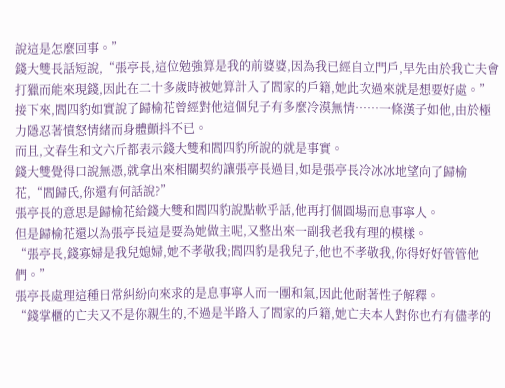說這是怎麼回事。”
錢大雙長話短說,“張亭長,這位勉強算是我的前婆婆,因為我已經自立門戶,早先由於我亡夫會打獵而能來現錢,因此在二十多歲時被她算計入了閻家的戶籍,她此次過來就是想要好處。”
接下來,閻四豹如實說了歸榆花曾經對他這個兒子有多麼冷漠無情……一條漢子如他,由於極力隱忍著憤怒情緒而身體顫抖不已。
而且,文春生和文六斤都表示錢大雙和閻四豹所說的就是事實。
錢大雙覺得口說無憑,就拿出來相關契約讓張亭長過目,如是張亭長冷冰冰地望向了歸榆花,“閻歸氏,你還有何話說?”
張亭長的意思是歸榆花給錢大雙和閻四豹說點軟乎話,他再打個圓場而息事寧人。
但是歸榆花還以為張亭長這是要為她做主呢,又整出來一副我老我有理的模樣。
“張亭長,錢寡婦是我兒媳婦,她不孝敬我;閻四豹是我兒子,他也不孝敬我,你得好好管管他們。”
張亭長處理這種日常糾紛向來求的是息事寧人而一團和氣,因此他耐著性子解釋。
“錢掌櫃的亡夫又不是你親生的,不過是半路入了閻家的戶籍,她亡夫本人對你也冇有儘孝的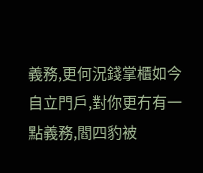義務,更何況錢掌櫃如今自立門戶,對你更冇有一點義務,閻四豹被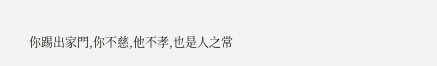你踢出家門,你不慈,他不孝,也是人之常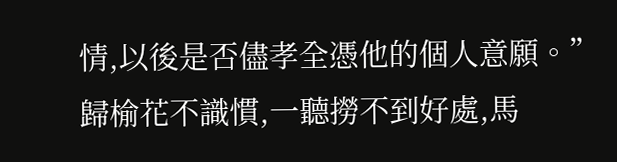情,以後是否儘孝全憑他的個人意願。”
歸榆花不識慣,一聽撈不到好處,馬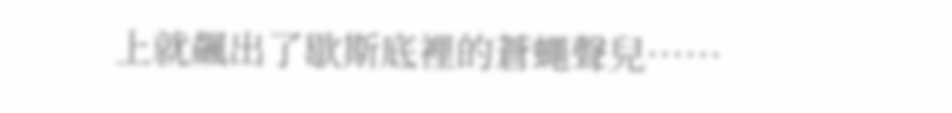上就飆出了歇斯底裡的蒼蠅聲兒……